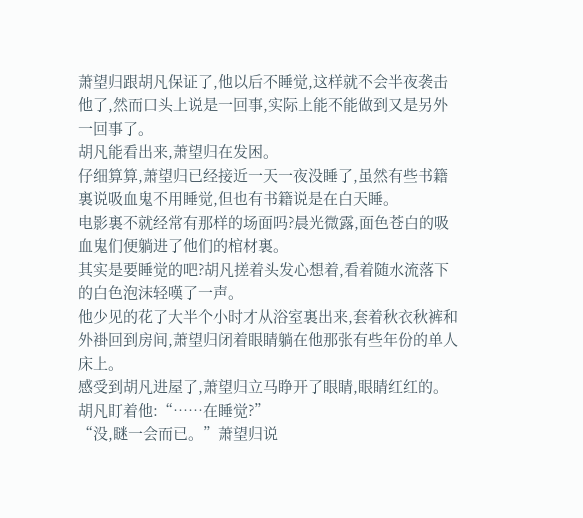萧望归跟胡凡保证了,他以后不睡觉,这样就不会半夜袭击他了,然而口头上说是一回事,实际上能不能做到又是另外一回事了。
胡凡能看出来,萧望归在发困。
仔细算算,萧望归已经接近一天一夜没睡了,虽然有些书籍裏说吸血鬼不用睡觉,但也有书籍说是在白天睡。
电影裏不就经常有那样的场面吗?晨光微露,面色苍白的吸血鬼们便躺进了他们的棺材裏。
其实是要睡觉的吧?胡凡搓着头发心想着,看着随水流落下的白色泡沫轻嘆了一声。
他少见的花了大半个小时才从浴室裏出来,套着秋衣秋裤和外褂回到房间,萧望归闭着眼睛躺在他那张有些年份的单人床上。
感受到胡凡进屋了,萧望归立马睁开了眼睛,眼睛红红的。
胡凡盯着他:“……在睡觉?”
“没,瞇一会而已。”萧望归说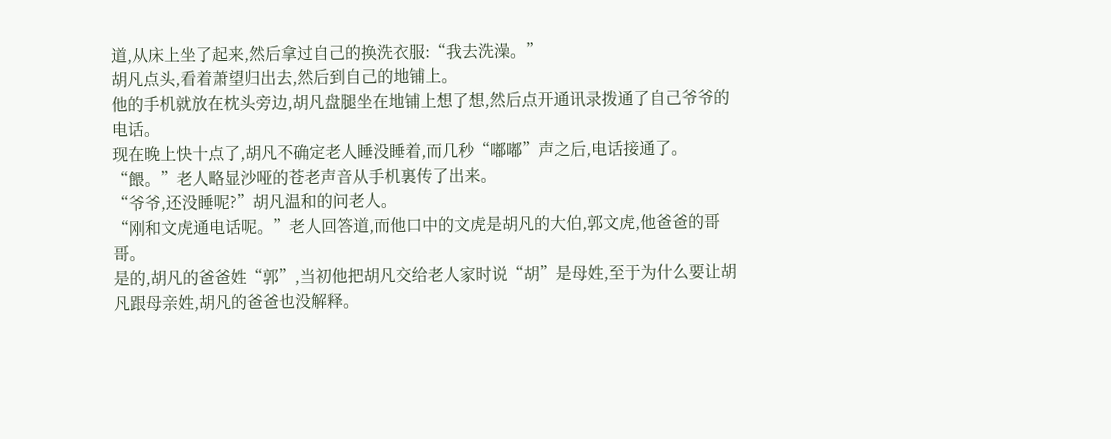道,从床上坐了起来,然后拿过自己的换洗衣服:“我去洗澡。”
胡凡点头,看着萧望归出去,然后到自己的地铺上。
他的手机就放在枕头旁边,胡凡盘腿坐在地铺上想了想,然后点开通讯录拨通了自己爷爷的电话。
现在晚上快十点了,胡凡不确定老人睡没睡着,而几秒“嘟嘟”声之后,电话接通了。
“餵。”老人略显沙哑的苍老声音从手机裏传了出来。
“爷爷,还没睡呢?”胡凡温和的问老人。
“刚和文虎通电话呢。”老人回答道,而他口中的文虎是胡凡的大伯,郭文虎,他爸爸的哥哥。
是的,胡凡的爸爸姓“郭”,当初他把胡凡交给老人家时说“胡”是母姓,至于为什么要让胡凡跟母亲姓,胡凡的爸爸也没解释。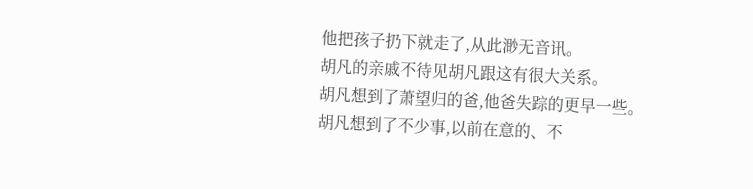他把孩子扔下就走了,从此渺无音讯。
胡凡的亲戚不待见胡凡跟这有很大关系。
胡凡想到了萧望归的爸,他爸失踪的更早一些。
胡凡想到了不少事,以前在意的、不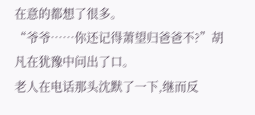在意的都想了很多。
“爷爷……你还记得萧望归爸爸不?”胡凡在犹豫中问出了口。
老人在电话那头沈默了一下,继而反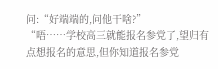问:“好端端的,问他干啥?”
“唔……学校高三就能报名参党了,望归有点想报名的意思,但你知道报名参党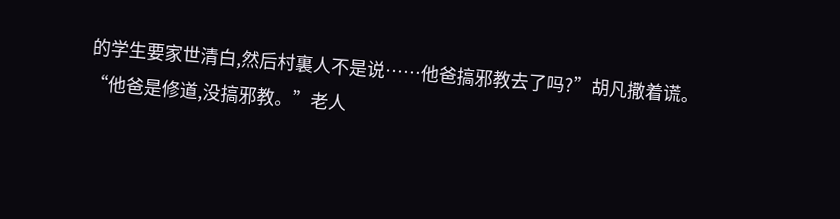的学生要家世清白,然后村裏人不是说……他爸搞邪教去了吗?”胡凡撒着谎。
“他爸是修道,没搞邪教。”老人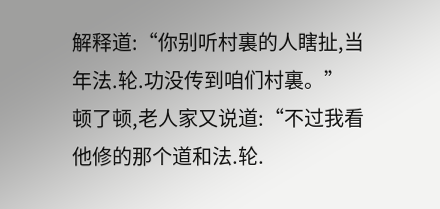解释道:“你别听村裏的人瞎扯,当年法.轮.功没传到咱们村裏。”
顿了顿,老人家又说道:“不过我看他修的那个道和法.轮.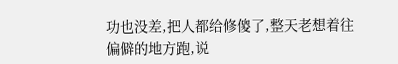功也没差,把人都给修傻了,整天老想着往偏僻的地方跑,说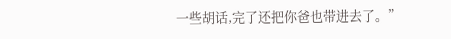一些胡话,完了还把你爸也带进去了。”